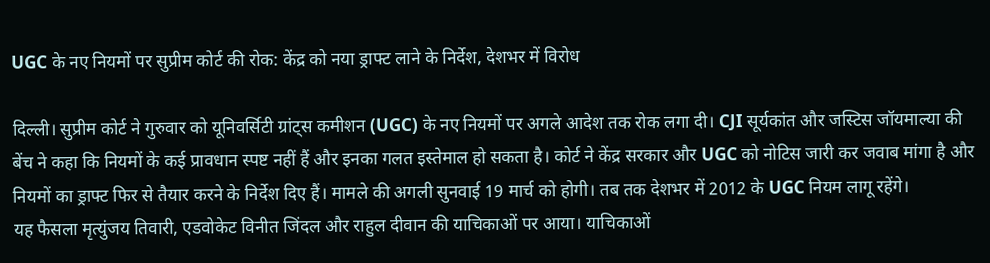UGC के नए नियमों पर सुप्रीम कोर्ट की रोक: केंद्र को नया ड्राफ्ट लाने के निर्देश, देशभर में विरोध

दिल्ली। सुप्रीम कोर्ट ने गुरुवार को यूनिवर्सिटी ग्रांट्स कमीशन (UGC) के नए नियमों पर अगले आदेश तक रोक लगा दी। CJI सूर्यकांत और जस्टिस जॉयमाल्या की बेंच ने कहा कि नियमों के कई प्रावधान स्पष्ट नहीं हैं और इनका गलत इस्तेमाल हो सकता है। कोर्ट ने केंद्र सरकार और UGC को नोटिस जारी कर जवाब मांगा है और नियमों का ड्राफ्ट फिर से तैयार करने के निर्देश दिए हैं। मामले की अगली सुनवाई 19 मार्च को होगी। तब तक देशभर में 2012 के UGC नियम लागू रहेंगे।
यह फैसला मृत्युंजय तिवारी, एडवोकेट विनीत जिंदल और राहुल दीवान की याचिकाओं पर आया। याचिकाओं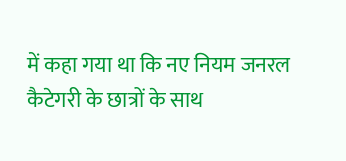में कहा गया था कि नए नियम जनरल कैटेगरी के छात्रों के साथ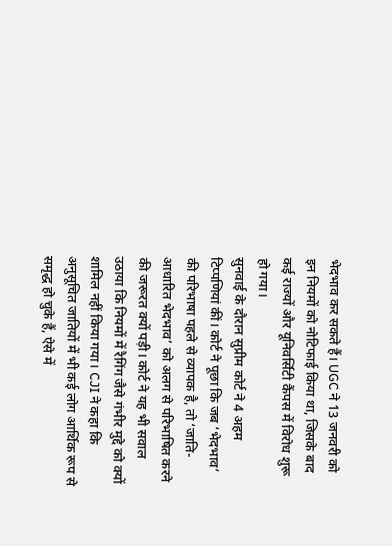भेदभाव कर सकते हैं। UGC ने 13 जनवरी को इन नियमों को नोटिफाई किया था, जिसके बाद कई राज्यों और यूनिवर्सिटी कैंपस में विरोध शुरू हो गया।
सुनवाई के दौरान सुप्रीम कोर्ट ने 4 अहम टिप्पणियां कीं। कोर्ट ने पूछा कि जब ‘भेदभाव’ की परिभाषा पहले से व्यापक है, तो ‘जाति-आधारित भेदभाव’ को अलग से परिभाषित करने की जरूरत क्यों पड़ी। कोर्ट ने यह भी सवाल उठाया कि नियमों में रैगिंग जैसे गंभीर मुद्दे को क्यों शामिल नहीं किया गया। CJI ने कहा कि अनुसूचित जातियों में भी कई लोग आर्थिक रूप से समृद्ध हो चुके हैं, ऐसे में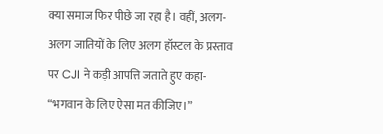क्या समाज फिर पीछे जा रहा है। वहीं, अलग-अलग जातियों के लिए अलग हॉस्टल के प्रस्ताव पर CJI ने कड़ी आपत्ति जताते हुए कहा- “भगवान के लिए ऐसा मत कीजिए।”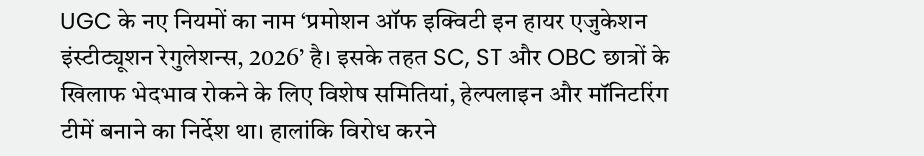UGC के नए नियमों का नाम ‘प्रमोशन ऑफ इक्विटी इन हायर एजुकेशन इंस्टीट्यूशन रेगुलेशन्स, 2026’ है। इसके तहत SC, ST और OBC छात्रों के खिलाफ भेदभाव रोकने के लिए विशेष समितियां, हेल्पलाइन और मॉनिटरिंग टीमें बनाने का निर्देश था। हालांकि विरोध करने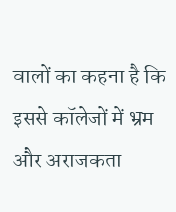वालों का कहना है कि इससे कॉलेजों में भ्रम और अराजकता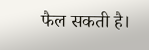फैल सकती है।